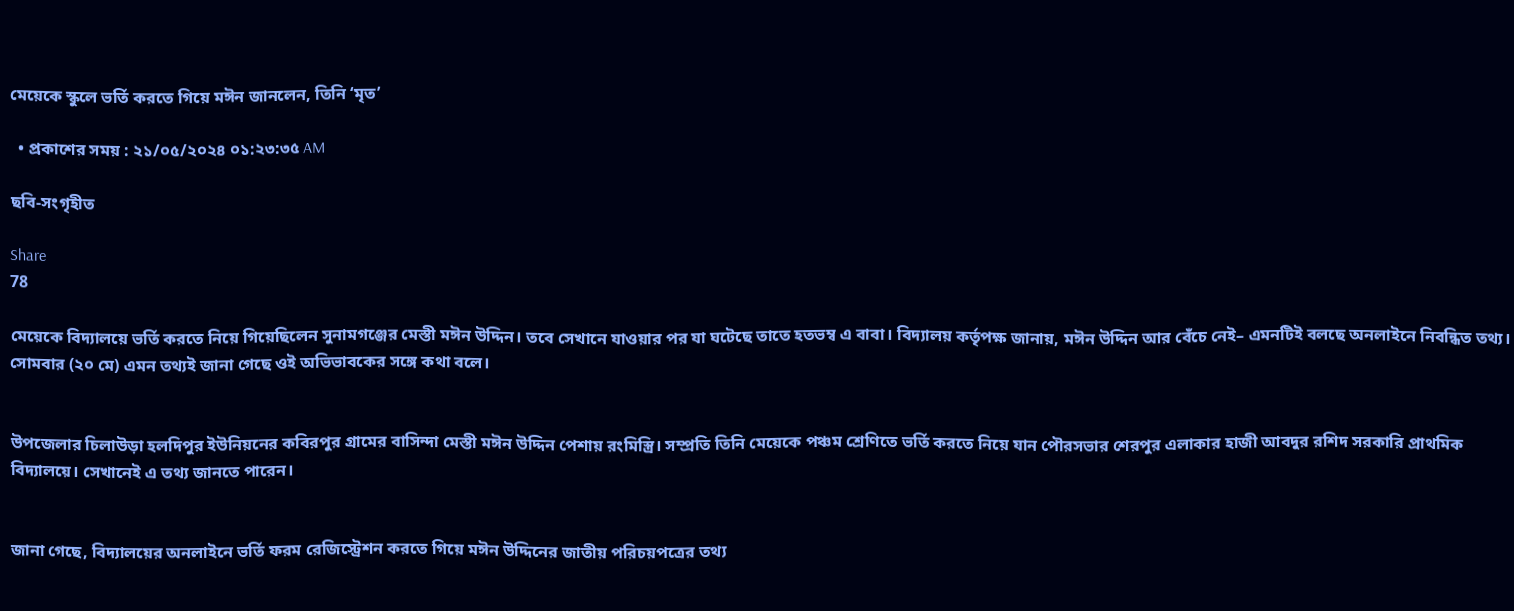মেয়েকে স্কুলে ভর্তি করতে গিয়ে মঈন জানলেন, তিনি ‘মৃত’

  • প্রকাশের সময় : ২১/০৫/২০২৪ ০১:২৩:৩৫ AM

ছবি-সংগৃহীত

Share
78

মেয়েকে বিদ্যালয়ে ভর্তি করতে নিয়ে গিয়েছিলেন সুনামগঞ্জের মেস্তী মঈন উদ্দিন। তবে সেখানে যাওয়ার পর যা ঘটেছে তাতে হতভম্ব এ বাবা। বিদ্যালয় কর্তৃপক্ষ জানায়, মঈন উদ্দিন আর বেঁচে নেই– এমনটিই বলছে অনলাইনে নিবন্ধিত তথ্য। সোমবার (২০ মে) এমন তথ্যই জানা গেছে ওই অভিভাবকের সঙ্গে কথা বলে।


উপজেলার চিলাউড়া হলদিপুর ইউনিয়নের কবিরপুর গ্রামের বাসিন্দা মেস্তী মঈন উদ্দিন পেশায় রংমিস্ত্রি। সম্প্রতি তিনি মেয়েকে পঞ্চম শ্রেণিতে ভর্তি করতে নিয়ে যান পৌরসভার শেরপুর এলাকার হাজী আবদুর রশিদ সরকারি প্রাথমিক বিদ্যালয়ে। সেখানেই এ তথ্য জানতে পারেন।


জানা গেছে, বিদ্যালয়ের অনলাইনে ভর্তি ফরম রেজিস্ট্রেশন করতে গিয়ে মঈন উদ্দিনের জাতীয় পরিচয়পত্রের তথ্য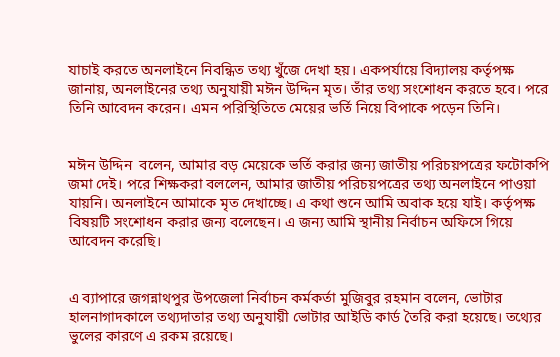যাচাই করতে অনলাইনে নিবন্ধিত তথ্য খুঁজে দেখা হয়। একপর্যায়ে বিদ্যালয় কর্তৃপক্ষ জানায়, অনলাইনের তথ্য অনুযায়ী মঈন উদ্দিন মৃত। তাঁর তথ্য সংশোধন করতে হবে। পরে তিনি আবেদন করেন। এমন পরিস্থিতিতে মেয়ের ভর্তি নিয়ে বিপাকে পড়েন তিনি।


মঈন উদ্দিন  বলেন, আমার বড় মেয়েকে ভর্তি করার জন্য জাতীয় পরিচয়পত্রের ফটোকপি জমা দেই। পরে শিক্ষকরা বললেন, আমার জাতীয় পরিচয়পত্রের তথ্য অনলাইনে পাওয়া যায়নি। অনলাইনে আমাকে মৃত দেখাচ্ছে। এ কথা শুনে আমি অবাক হয়ে যাই। কর্তৃপক্ষ বিষয়টি সংশোধন করার জন্য বলেছেন। এ জন্য আমি স্থানীয় নির্বাচন অফিসে গিয়ে আবেদন করেছি।


এ ব্যাপারে জগন্নাথপুর উপজেলা নির্বাচন কর্মকর্তা মুজিবুর রহমান বলেন, ভোটার হালনাগাদকালে তথ্যদাতার তথ্য অনুযায়ী ভোটার আইডি কার্ড তৈরি করা হয়েছে। তথ্যের ভুলের কারণে এ রকম রয়েছে।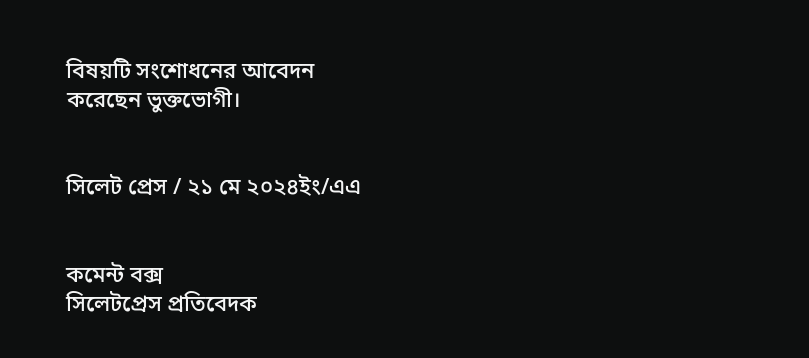বিষয়টি সংশোধনের আবেদন করেছেন ভুক্তভোগী।


সিলেট প্রেস / ২১ মে ২০২৪ইং/এএ


কমেন্ট বক্স
সিলেটপ্রেস প্রতিবেদক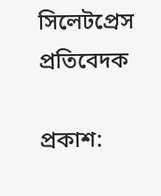সিলেটপ্রেস প্রতিবেদক

প্রকাশ: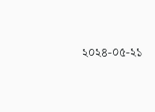২০২৪-০৫-২১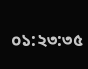০১:২৩:৩৫